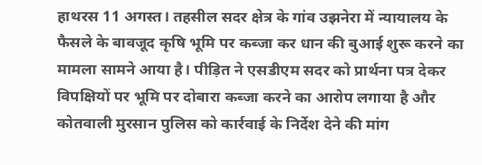हाथरस 11 अगस्त। तहसील सदर क्षेत्र के गांव उझनेरा में न्यायालय के फैसले के बावजूद कृषि भूमि पर कब्जा कर धान की बुआई शुरू करने का मामला सामने आया है। पीड़ित ने एसडीएम सदर को प्रार्थना पत्र देकर विपक्षियों पर भूमि पर दोबारा कब्जा करने का आरोप लगाया है और कोतवाली मुरसान पुलिस को कार्रवाई के निर्देश देने की मांग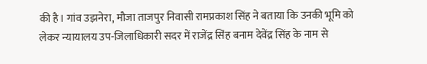की है। गांव उझनेरा, मौजा ताजपुर निवासी रामप्रकाश सिंह ने बताया कि उनकी भूमि को लेकर न्यायालय उप-जिलाधिकारी सदर में राजेंद्र सिंह बनाम देवेंद्र सिंह के नाम से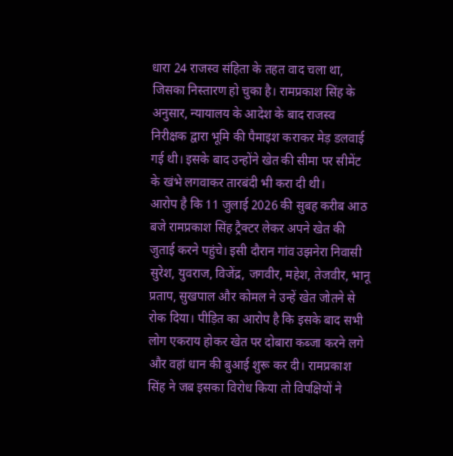धारा 24 राजस्व संहिता के तहत वाद चला था, जिसका निस्तारण हो चुका है। रामप्रकाश सिंह के अनुसार, न्यायालय के आदेश के बाद राजस्व निरीक्षक द्वारा भूमि की पैमाइश कराकर मेड़ डलवाई गई थी। इसके बाद उन्होंने खेत की सीमा पर सीमेंट के खंभे लगवाकर तारबंदी भी करा दी थी।
आरोप है कि 11 जुलाई 2026 की सुबह करीब आठ बजे रामप्रकाश सिंह ट्रैक्टर लेकर अपने खेत की जुताई करने पहुंचे। इसी दौरान गांव उझनेरा निवासी सुरेश, युवराज, विजेंद्र, जगवीर, महेश, तेजवीर, भानू प्रताप, सुखपाल और कोमल ने उन्हें खेत जोतने से रोक दिया। पीड़ित का आरोप है कि इसके बाद सभी लोग एकराय होकर खेत पर दोबारा कब्जा करने लगे और वहां धान की बुआई शुरू कर दी। रामप्रकाश सिंह ने जब इसका विरोध किया तो विपक्षियों ने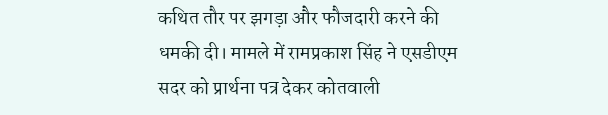कथित तौर पर झगड़ा और फौजदारी करने की धमकी दी। मामले में रामप्रकाश सिंह ने एसडीएम सदर को प्रार्थना पत्र देकर कोतवाली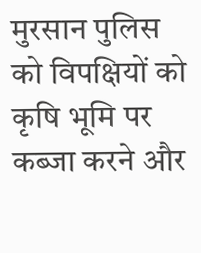मुरसान पुलिस को विपक्षियों को कृषि भूमि पर कब्जा करने और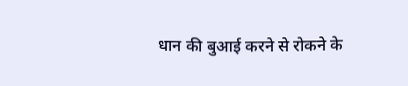धान की बुआई करने से रोकने के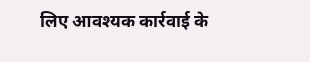लिए आवश्यक कार्रवाई के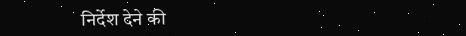निर्देश देने की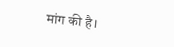मांग की है।